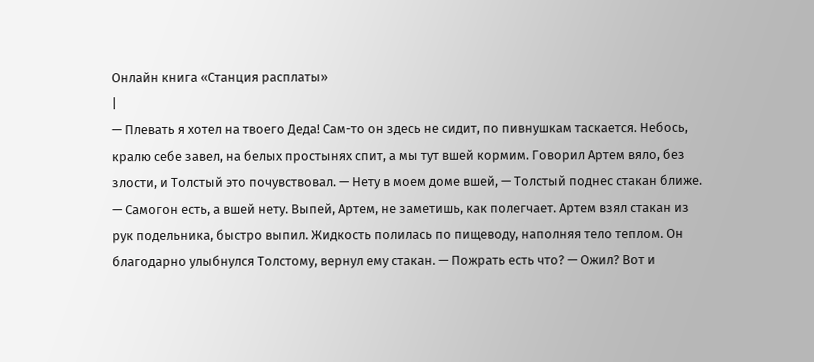Онлайн книга «Станция расплаты»
|
— Плевать я хотел на твоего Деда! Сам-то он здесь не сидит, по пивнушкам таскается. Небось, кралю себе завел, на белых простынях спит, а мы тут вшей кормим. Говорил Артем вяло, без злости, и Толстый это почувствовал. — Нету в моем доме вшей, — Толстый поднес стакан ближе. — Самогон есть, а вшей нету. Выпей, Артем, не заметишь, как полегчает. Артем взял стакан из рук подельника, быстро выпил. Жидкость полилась по пищеводу, наполняя тело теплом. Он благодарно улыбнулся Толстому, вернул ему стакан. — Пожрать есть что? — Ожил? Вот и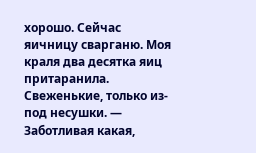хорошо. Сейчас яичницу сварганю. Моя краля два десятка яиц притаранила. Свеженькие, только из-под несушки. — Заботливая какая,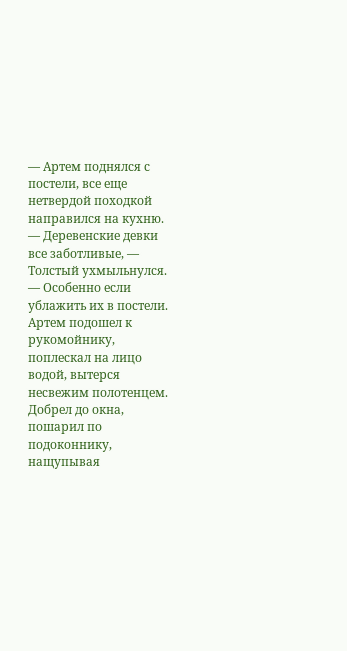— Артем поднялся с постели, все еще нетвердой походкой направился на кухню. — Деревенские девки все заботливые, — Толстый ухмыльнулся. — Особенно если ублажить их в постели. Артем подошел к рукомойнику, поплескал на лицо водой, вытерся несвежим полотенцем. Добрел до окна, пошарил по подоконнику, нащупывая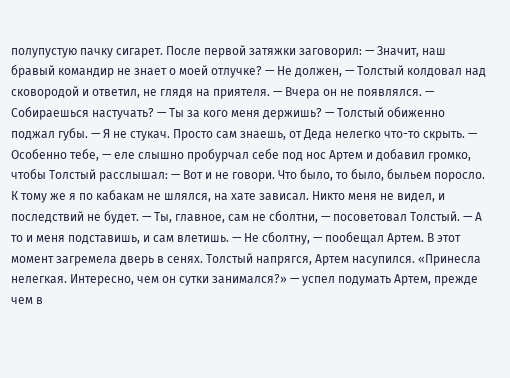полупустую пачку сигарет. После первой затяжки заговорил: — Значит, наш бравый командир не знает о моей отлучке? — Не должен, — Толстый колдовал над сковородой и ответил, не глядя на приятеля. — Вчера он не появлялся. — Собираешься настучать? — Ты за кого меня держишь? — Толстый обиженно поджал губы. — Я не стукач. Просто сам знаешь, от Деда нелегко что-то скрыть. — Особенно тебе, — еле слышно пробурчал себе под нос Артем и добавил громко, чтобы Толстый расслышал: — Вот и не говори. Что было, то было, быльем поросло. К тому же я по кабакам не шлялся, на хате зависал. Никто меня не видел, и последствий не будет. — Ты, главное, сам не сболтни, — посоветовал Толстый. — А то и меня подставишь, и сам влетишь. — Не сболтну, — пообещал Артем. В этот момент загремела дверь в сенях. Толстый напрягся, Артем насупился. «Принесла нелегкая. Интересно, чем он сутки занимался?» — успел подумать Артем, прежде чем в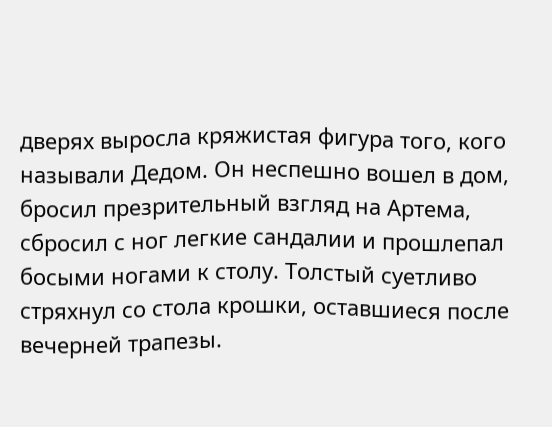дверях выросла кряжистая фигура того, кого называли Дедом. Он неспешно вошел в дом, бросил презрительный взгляд на Артема, сбросил с ног легкие сандалии и прошлепал босыми ногами к столу. Толстый суетливо стряхнул со стола крошки, оставшиеся после вечерней трапезы.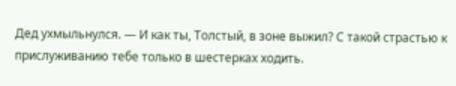Дед ухмыльнулся. — И как ты, Толстый, в зоне выжил? С такой страстью к прислуживанию тебе только в шестерках ходить.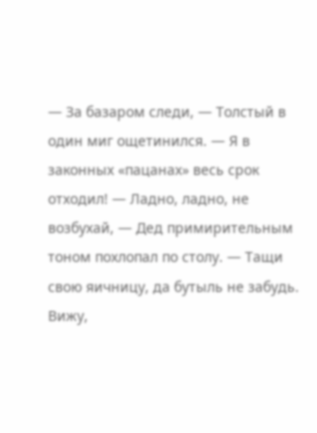— За базаром следи, — Толстый в один миг ощетинился. — Я в законных «пацанах» весь срок отходил! — Ладно, ладно, не возбухай, — Дед примирительным тоном похлопал по столу. — Тащи свою яичницу, да бутыль не забудь. Вижу,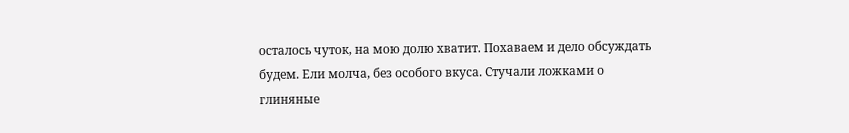осталось чуток, на мою долю хватит. Похаваем и дело обсуждать будем. Ели молча, без особого вкуса. Стучали ложками о глиняные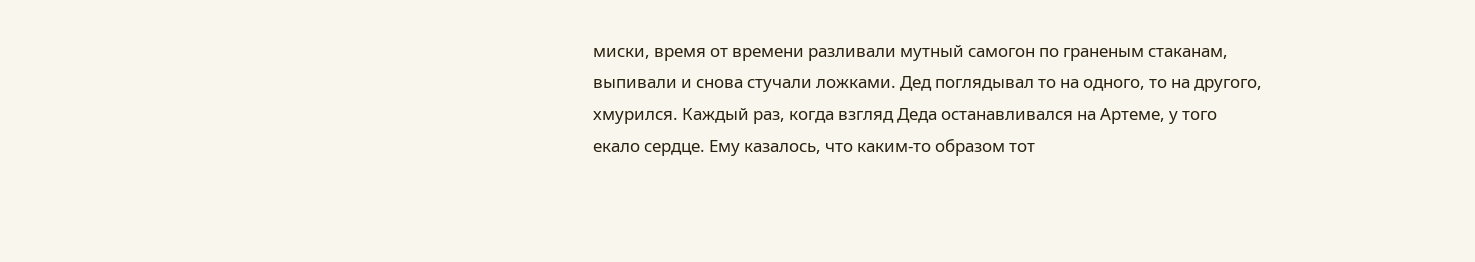миски, время от времени разливали мутный самогон по граненым стаканам, выпивали и снова стучали ложками. Дед поглядывал то на одного, то на другого, хмурился. Каждый раз, когда взгляд Деда останавливался на Артеме, у того екало сердце. Ему казалось, что каким-то образом тот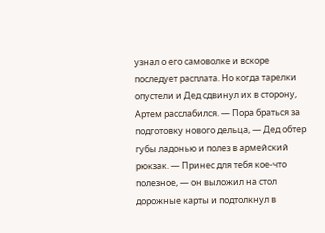узнал о его самоволке и вскоре последует расплата. Но когда тарелки опустели и Дед сдвинул их в сторону, Артем расслабился. — Пора браться за подготовку нового дельца, — Дед обтер губы ладонью и полез в армейский рюкзак. — Принес для тебя кое-что полезное, — он выложил на стол дорожные карты и подтолкнул в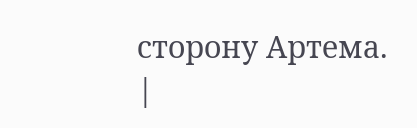сторону Артема. |